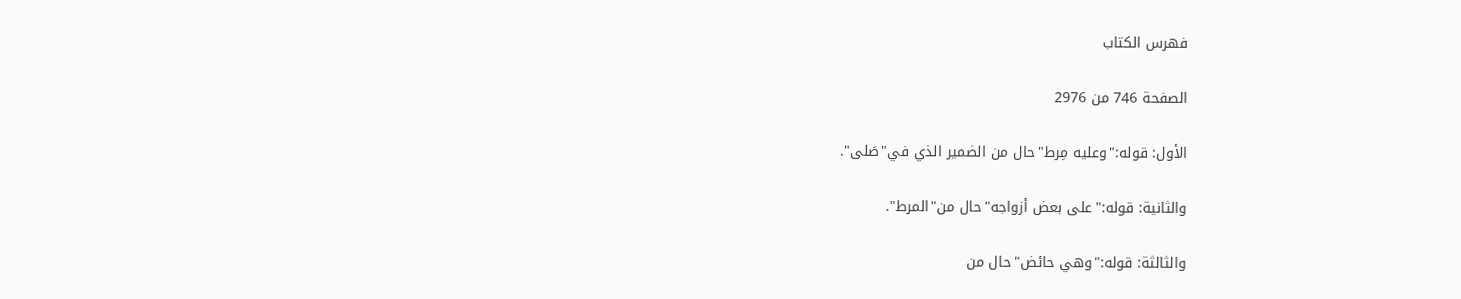فهرس الكتاب

الصفحة 746 من 2976

الأول: قوله:"وعليه مِرط"حال من الضمير الذي في"صَلى".

والثانية: قوله:"على بعض أزواجه"حال من"المرط".

والثالثة: قوله:"وهي حائض"حال من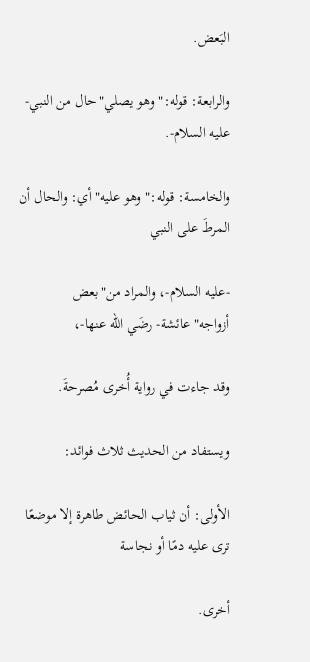البَعض.

والرابعة: قوله:"وهو يصلي"حال من النبي- عليه السلام-.

والخامسة: قوله:"وهو عليه"أي: والحال أن المرطَ على النبي

-عليه السلام-، والمراد من"بعض أزواجه"عائشة- رضَي الله عنها-،

وقد جاءت في رواية أُخرى مُصرحةَ.

ويستفاد من الحديث ثلاث فوائد:

الأولى: أن ثياب الحائض طاهرة إلا موضعًا ترى عليه دمًا أو نجاسة

أخرى.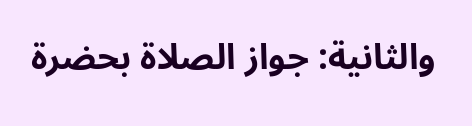والثانية: جواز الصلاة بحضرة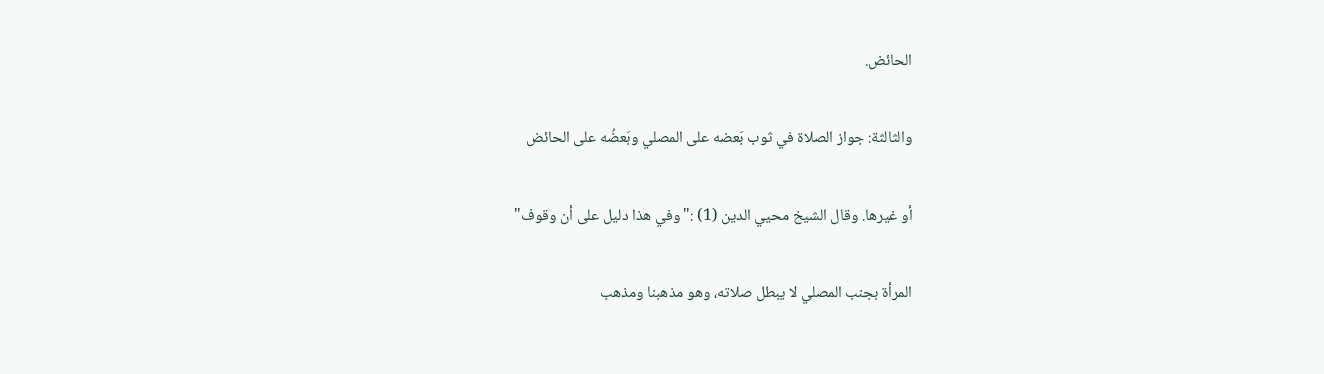الحائض.

والثالثة: جواز الصلاة في ثوب بَعضه على المصلي وبَعضُه على الحائض

أو غيرها. وقال الشيخ محيي الدين (1) :"وفي هذا دليل على أن وقوف"

المرأة بجنب المصلي لا يبطل صلاته، وهو مذهبنا ومذهب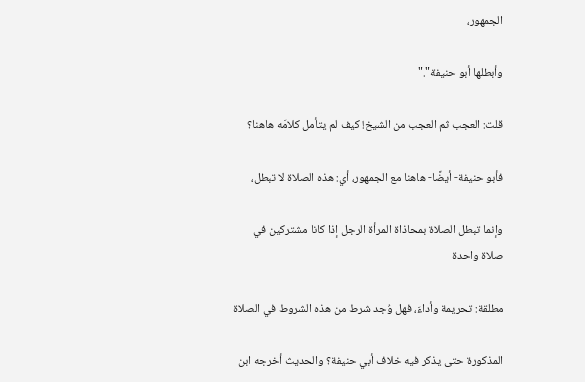الجمهور،

وأبطلها أبو حنيفة"."

قلت: العجب ثم العجب من الشيخ! كيف لم يتأمل كلامَه هاهنا؟

فأبو حنيفة- أيضًا- هاهنا مع الجمهور، أي: هذه الصلاة لا تبطل،

وإنما تبطل الصلاة بمحاذاة المرأة الرجل إذا كانا مشتركين في صلاة واحدة

مطلقة: تحريمة وأداءَ، فهل وُجد شرط من هذه الشروط في الصلاة

المذكورة حتى يذكر فيه خلاف أبي حنيفة؟ والحديث أخرجه ابن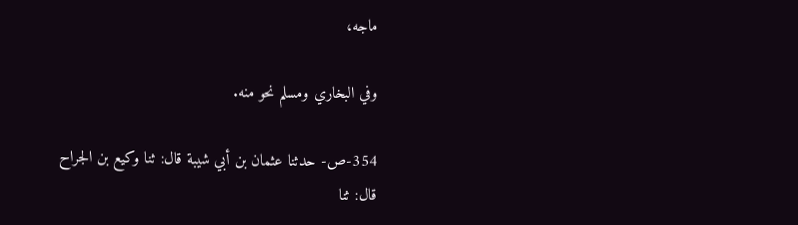ماجه،

وفي البخاري ومسلم نحو منه.

354-ص- حدثنا عثمان بن أبي شيبة قال: ثنا وكيع بن الجراح قال: ثنا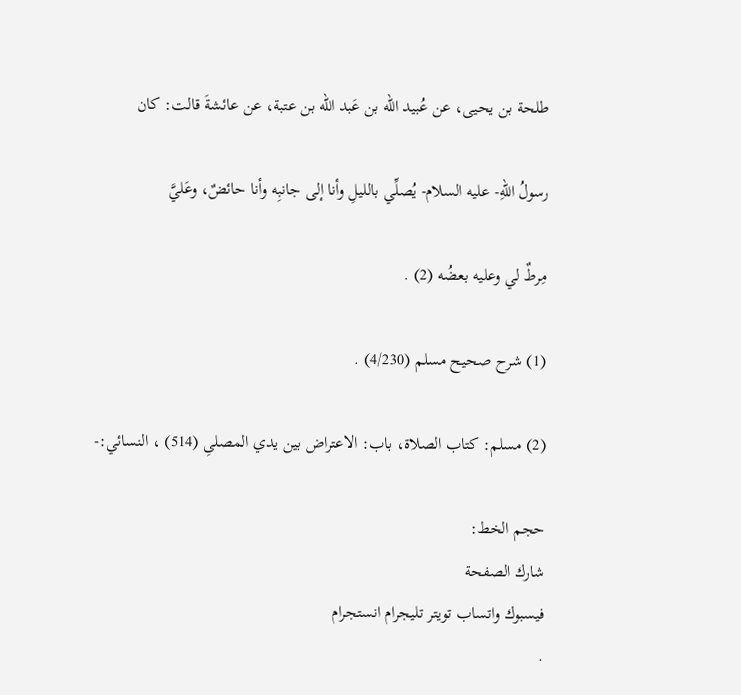طلحة بن يحيى، عن عُبيد الله بن عَبد الله بن عتبة، عن عائشةَ قالت: كان

رسولُ اللهِ- عليه السلام- يُصلِّي بالليلِ وأنا إلى جانبِه وأنا حائضٌ، وعَليَّ

مِرطٌ لي وعليه بعضُه (2) .

(1) شرح صحيح مسلم (4/230) .

(2) مسلم: كتاب الصلاة، باب: الاعتراض بين يدي المصلىِ (514) ، النسائي:-

حجم الخط:
شارك الصفحة
فيسبوك واتساب تويتر تليجرام انستجرام
.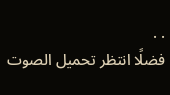. .
فضلًا انتظر تحميل الصوت